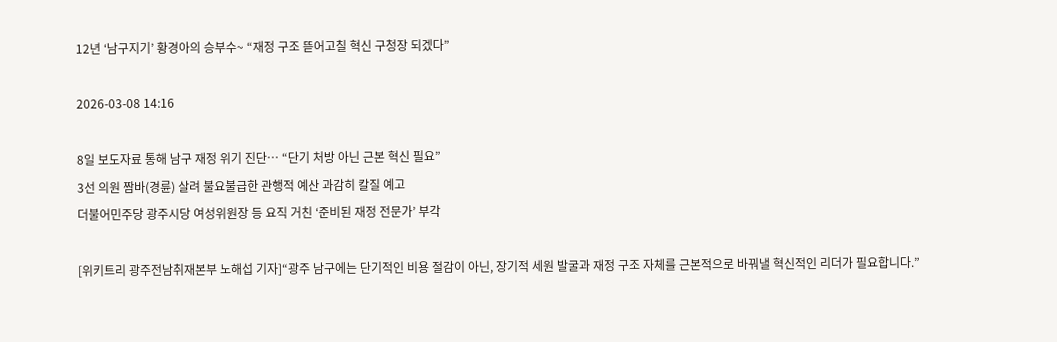12년 ‘남구지기’ 황경아의 승부수~ “재정 구조 뜯어고칠 혁신 구청장 되겠다”

2026-03-08 14:16

8일 보도자료 통해 남구 재정 위기 진단… “단기 처방 아닌 근본 혁신 필요”
3선 의원 짬바(경륜) 살려 불요불급한 관행적 예산 과감히 칼질 예고
더불어민주당 광주시당 여성위원장 등 요직 거친 ‘준비된 재정 전문가’ 부각

[위키트리 광주전남취재본부 노해섭 기자]“광주 남구에는 단기적인 비용 절감이 아닌, 장기적 세원 발굴과 재정 구조 자체를 근본적으로 바꿔낼 혁신적인 리더가 필요합니다.”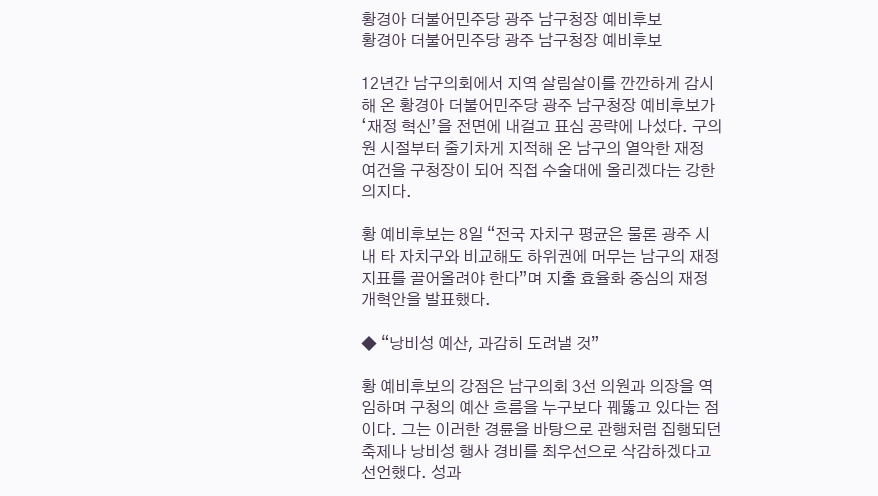황경아 더불어민주당 광주 남구청장 예비후보
황경아 더불어민주당 광주 남구청장 예비후보

12년간 남구의회에서 지역 살림살이를 깐깐하게 감시해 온 황경아 더불어민주당 광주 남구청장 예비후보가 ‘재정 혁신’을 전면에 내걸고 표심 공략에 나섰다. 구의원 시절부터 줄기차게 지적해 온 남구의 열악한 재정 여건을 구청장이 되어 직접 수술대에 올리겠다는 강한 의지다.

황 예비후보는 8일 “전국 자치구 평균은 물론 광주 시내 타 자치구와 비교해도 하위권에 머무는 남구의 재정 지표를 끌어올려야 한다”며 지출 효율화 중심의 재정 개혁안을 발표했다.

◆ “낭비성 예산, 과감히 도려낼 것”

황 예비후보의 강점은 남구의회 3선 의원과 의장을 역임하며 구청의 예산 흐름을 누구보다 꿰뚫고 있다는 점이다. 그는 이러한 경륜을 바탕으로 관행처럼 집행되던 축제나 낭비성 행사 경비를 최우선으로 삭감하겠다고 선언했다. 성과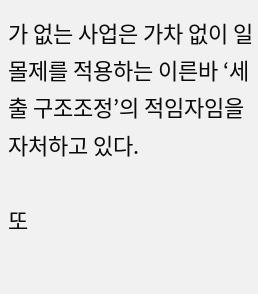가 없는 사업은 가차 없이 일몰제를 적용하는 이른바 ‘세출 구조조정’의 적임자임을 자처하고 있다.

또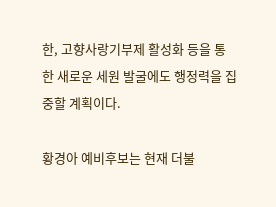한, 고향사랑기부제 활성화 등을 통한 새로운 세원 발굴에도 행정력을 집중할 계획이다.

황경아 예비후보는 현재 더불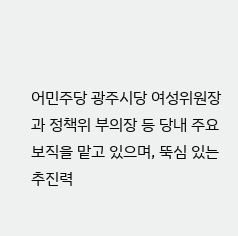어민주당 광주시당 여성위원장과 정책위 부의장 등 당내 주요 보직을 맡고 있으며, 뚝심 있는 추진력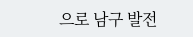으로 남구 발전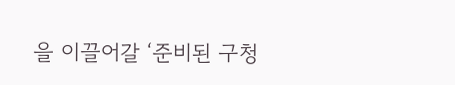을 이끌어갈 ‘준비된 구청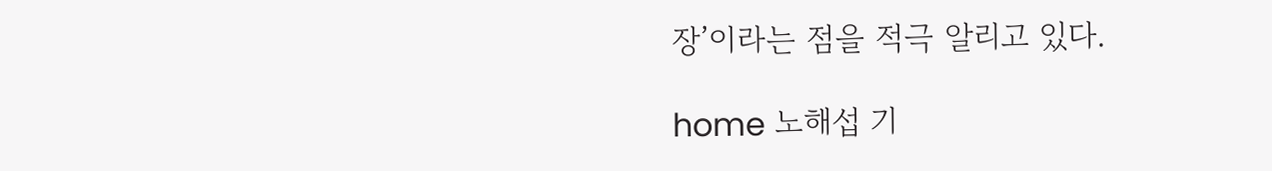장’이라는 점을 적극 알리고 있다.

home 노해섭 기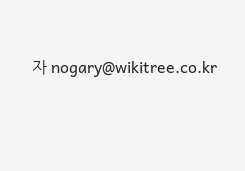자 nogary@wikitree.co.kr